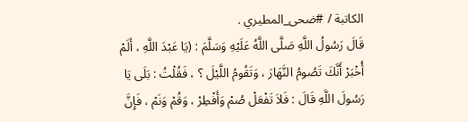الكاتبة / #ضحى_المطيري .
قَالَ رَسُولُ اللَّهِ صَلَّى اللَّهُ عَلَيْهِ وَسَلَّمَ : (يَا عَبْدَ اللَّهِ ، أَلَمْ أُخْبَرْ أَنَّكَ تَصُومُ النَّهَارَ ، وَتَقُومُ اللَّيْلَ ؟ ، فَقُلْتُ : بَلَى يَا رَسُولَ اللَّهِ قَالَ : فَلاَ تَفْعَلْ صُمْ وَأَفْطِرْ ، وَقُمْ وَنَمْ ، فَإِنَّ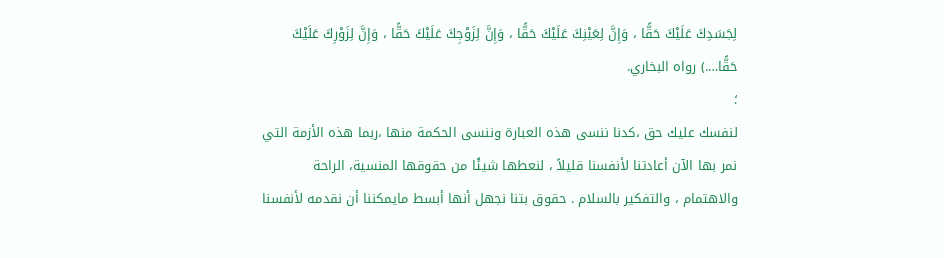لِجَسَدِكَ عَلَيْكَ حَقًّا ، وَإِنَّ لِعَيْنِكَ عَلَيْكَ حَقًّا ، وَإِنَّ لِزَوْجِكَ عَلَيْكَ حَقًّا ، وَإِنَّ لِزَوْرِكَ عَلَيْكَ حَقًّا….) رواه البخاري.
؛
لنفسك عليك حق ،كدنا ننسى هذه العبارة وننسى الحكمة منها ،ربما هذه الأزمة التي نمر بها الآن أعادتنا لأنفسنا قليلاً ، لنعطها شيئًا من حقوقها المنسية، الراحة والاهتمام ، والتفكير بالسلام . حقوق بتنا نجهل أنها أبسط مايمكننا أن نقدمه لأنفسنا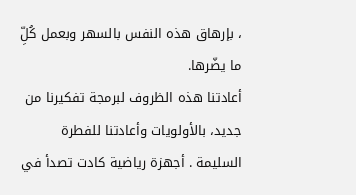، بإرهاق هذه النفس بالسهر وبعمل كُلِّ ما يضّرها.
أعادتنا هذه الظروف لبرمجة تفكيرنا من جديد، بالأولويات وأعادتنا للفطرة السليمة . أجهزة رياضية كادت تصدأ في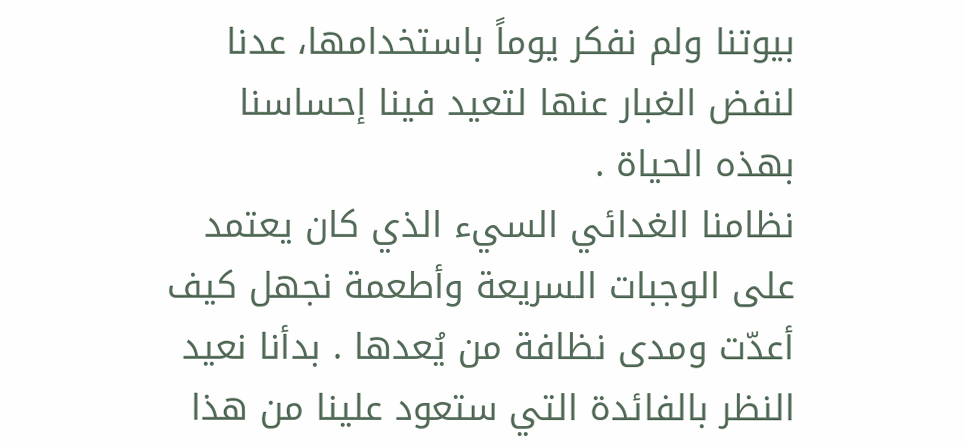بيوتنا ولم نفكر يوماً باستخدامها، عدنا لنفض الغبار عنها لتعيد فينا إحساسنا بهذه الحياة .
نظامنا الغدائي السيء الذي كان يعتمد على الوجبات السريعة وأطعمة نجهل كيف أعدّت ومدى نظافة من يُعدها . بدأنا نعيد النظر بالفائدة التي ستعود علينا من هذا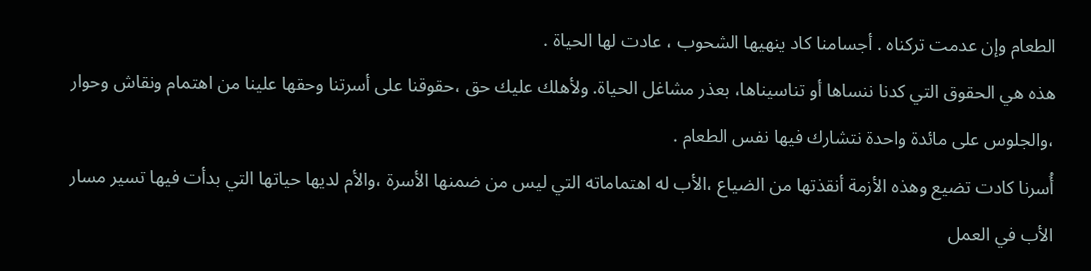الطعام وإن عدمت تركناه . أجسامنا كاد ينهيها الشحوب ، عادت لها الحياة .
هذه هي الحقوق التي كدنا ننساها أو تناسيناها، بعذر مشاغل الحياة. ولأهلك عليك حق ،حقوقنا على أسرتنا وحقها علينا من اهتمام ونقاش وحوار ،والجلوس على مائدة واحدة نتشارك فيها نفس الطعام .
أُسرنا كادت تضيع وهذه الأزمة أنقذتها من الضياع ،الأب له اهتماماته التي ليس من ضمنها الأسرة ،والأم لديها حياتها التي بدأت فيها تسير مسار الأب في العمل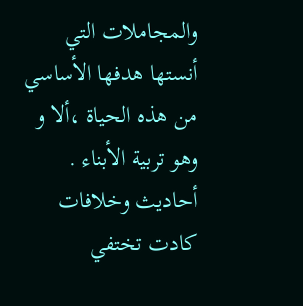والمجاملات التي أنستها هدفها الأساسي من هذه الحياة ،ألا و وهو تربية الأبناء .
أحاديث وخلافات كادت تختفي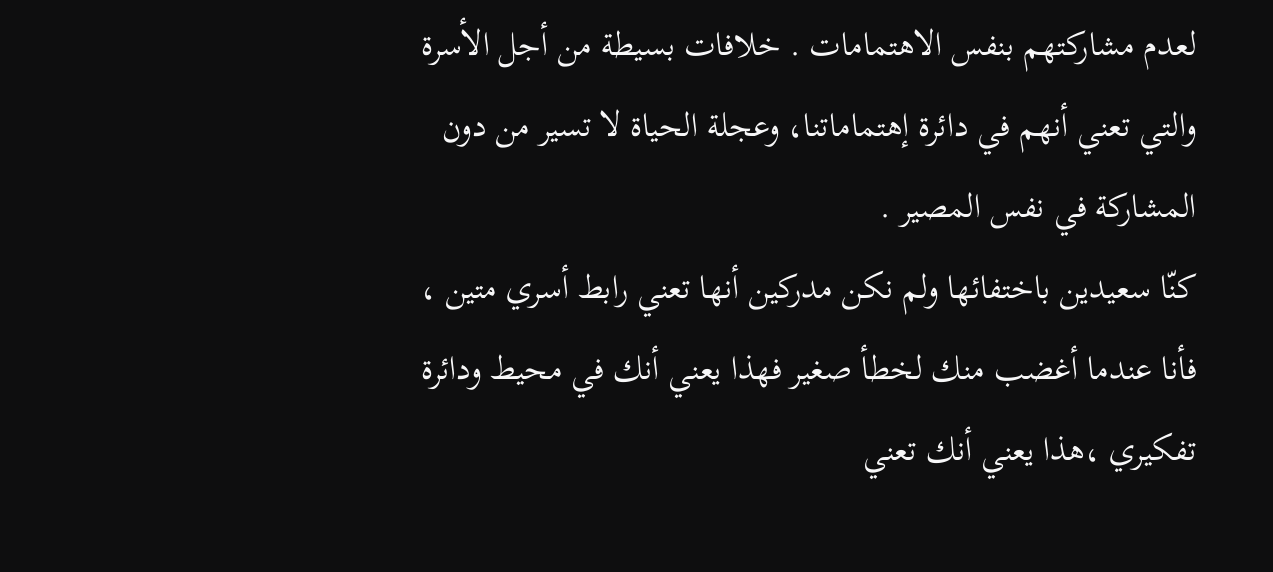لعدم مشاركتهم بنفس الاهتمامات . خلافات بسيطة من أجل الأسرة والتي تعني أنهم في دائرة إهتماماتنا، وعجلة الحياة لا تسير من دون المشاركة في نفس المصير .
كنّا سعيدين باختفائها ولم نكن مدركين أنها تعني رابط أسري متين ، فأنا عندما أغضب منك لخطأ صغير فهذا يعني أنك في محيط ودائرة تفكيري ،هذا يعني أنك تعني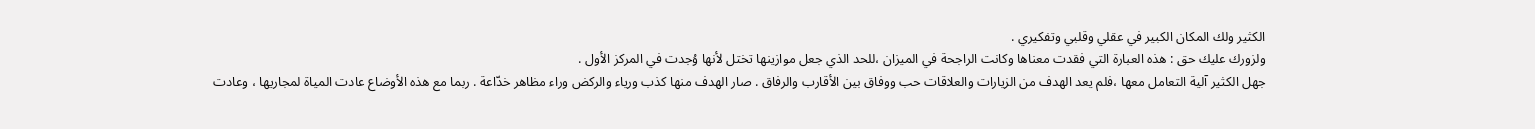الكثير ولك المكان الكبير في عقلي وقلبي وتفكيري .
ولزورك عليك حق : هذه العبارة التي فقدت معناها وكانت الراجحة في الميزان ،للحد الذي جعل موازينها تختل لأنها وُجدت في المركز الأول .
جهل الكثير آلية التعامل معها ،فلم يعد الهدف من الزيارات والعلاقات حب ووفاق بين الأقارب والرفاق . صار الهدف منها كذب ورياء والركض وراء مظاهر خدّاعة . ربما مع هذه الأوضاع عادت المياة لمجاريها ، وعادت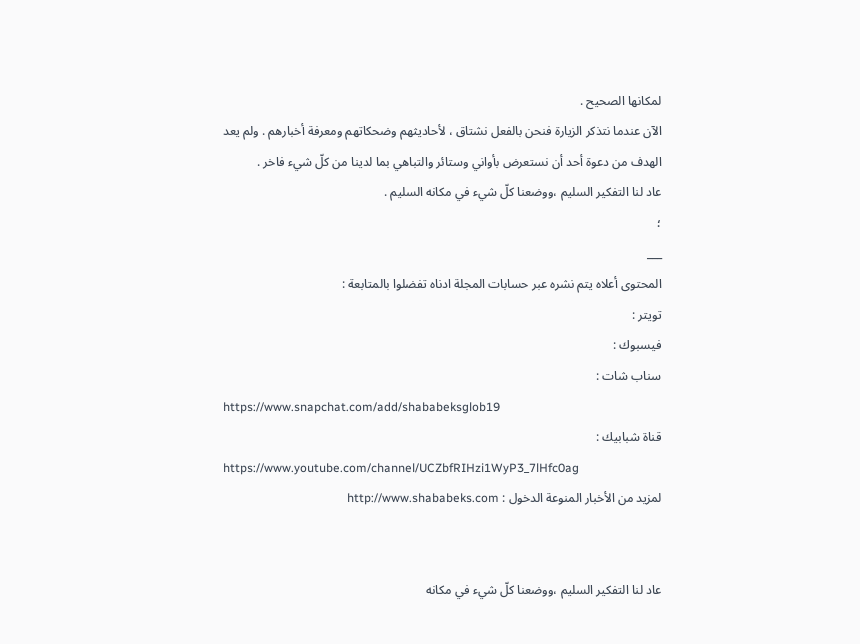لمكانها الصحيح .
الآن عندما نتذكر الزيارة فنحن بالفعل نشتاق ، لأحاديثهم وضحكاتهم ومعرفة أخبارهم . ولم يعد الهدف من دعوة أحد أن نستعرض بأواني وستائر والتباهي بما لدينا من كلّ شيء فاخر .
عاد لنا التفكير السليم ،ووضعنا كلّ شيء في مكانه السليم .
؛
___
المحتوى أعلاه يتم نشره عبر حسابات المجلة ادناه تفضلوا بالمتابعة :
تويتر :
فيسبوك :
سناب شات :
https://www.snapchat.com/add/shababeksglob19
قناة شبابيك :
https://www.youtube.com/channel/UCZbfRIHzi1WyP3_7lHfc0ag
لمزيد من الأخبار المنوعة الدخول : http://www.shababeks.com


عاد لنا التفكير السليم ،ووضعنا كلّ شيء في مكانه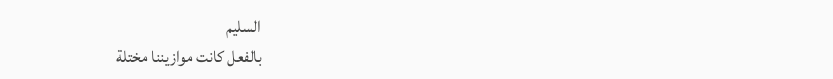السليم
بالفعل كانت موازيننا مختلة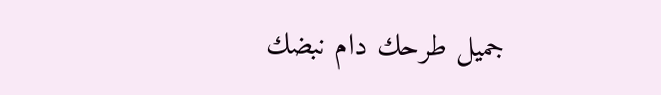جميل طرحك دام نبضك